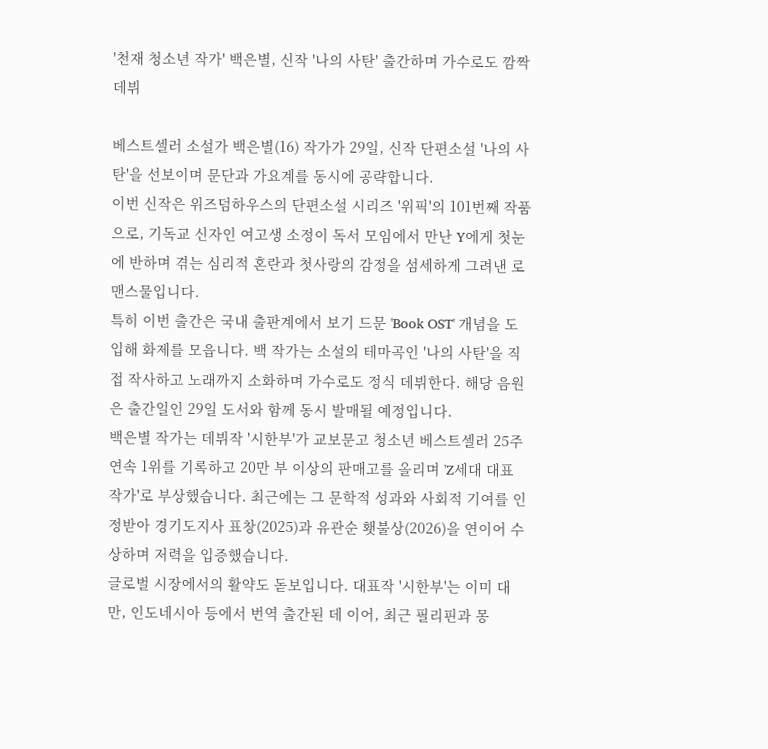'천재 청소년 작가' 백은별, 신작 '나의 사탄' 출간하며 가수로도 깜짝 데뷔

베스트셀러 소설가 백은별(16) 작가가 29일, 신작 단편소설 '나의 사탄'을 선보이며 문단과 가요계를 동시에 공략합니다.
이번 신작은 위즈덤하우스의 단편소설 시리즈 '위픽'의 101번째 작품으로, 기독교 신자인 여고생 소정이 독서 모임에서 만난 Y에게 첫눈에 반하며 겪는 심리적 혼란과 첫사랑의 감정을 섬세하게 그려낸 로맨스물입니다.
특히 이번 출간은 국내 출판계에서 보기 드문 'Book OST' 개념을 도입해 화제를 모읍니다. 백 작가는 소설의 테마곡인 '나의 사탄'을 직접 작사하고 노래까지 소화하며 가수로도 정식 데뷔한다. 해당 음원은 출간일인 29일 도서와 함께 동시 발매될 예정입니다.
백은별 작가는 데뷔작 '시한부'가 교보문고 청소년 베스트셀러 25주 연속 1위를 기록하고 20만 부 이상의 판매고를 올리며 'Z세대 대표 작가'로 부상했습니다. 최근에는 그 문학적 성과와 사회적 기여를 인정받아 경기도지사 표창(2025)과 유관순 횃불상(2026)을 연이어 수상하며 저력을 입증했습니다.
글로벌 시장에서의 활약도 돋보입니다. 대표작 '시한부'는 이미 대만, 인도네시아 등에서 번역 출간된 데 이어, 최근 필리핀과 몽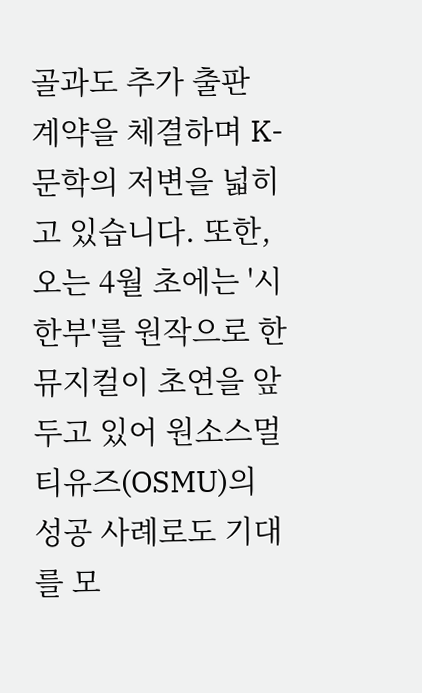골과도 추가 출판 계약을 체결하며 K-문학의 저변을 넓히고 있습니다. 또한, 오는 4월 초에는 '시한부'를 원작으로 한 뮤지컬이 초연을 앞두고 있어 원소스멀티유즈(OSMU)의 성공 사례로도 기대를 모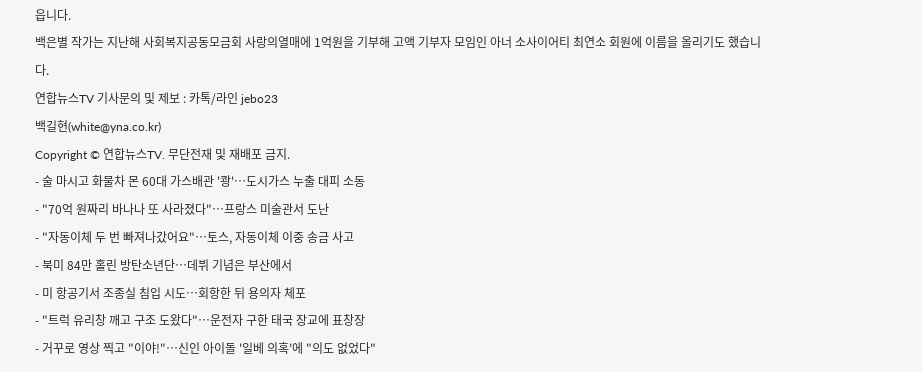읍니다.
백은별 작가는 지난해 사회복지공동모금회 사랑의열매에 1억원을 기부해 고액 기부자 모임인 아너 소사이어티 최연소 회원에 이름을 올리기도 했습니다.
연합뉴스TV 기사문의 및 제보 : 카톡/라인 jebo23
백길현(white@yna.co.kr)
Copyright © 연합뉴스TV. 무단전재 및 재배포 금지.
- 술 마시고 화물차 몬 60대 가스배관 '쾅'…도시가스 누출 대피 소동
- "70억 원짜리 바나나 또 사라졌다"…프랑스 미술관서 도난
- "자동이체 두 번 빠져나갔어요"…토스, 자동이체 이중 송금 사고
- 북미 84만 홀린 방탄소년단…데뷔 기념은 부산에서
- 미 항공기서 조종실 침입 시도…회항한 뒤 용의자 체포
- "트럭 유리창 깨고 구조 도왔다"…운전자 구한 태국 장교에 표창장
- 거꾸로 영상 찍고 "이야!"…신인 아이돌 '일베 의혹'에 "의도 없었다"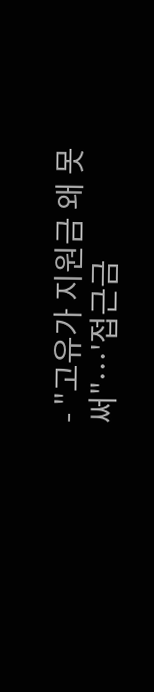- "고유가 지원금 왜 못 써"…'접근금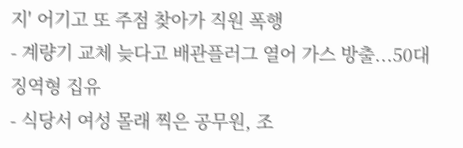지' 어기고 또 주점 찾아가 직원 폭행
- 계량기 교체 늦다고 배관플러그 열어 가스 방출...50대 징역형 집유
- 식당서 여성 몰래 찍은 공무원, 조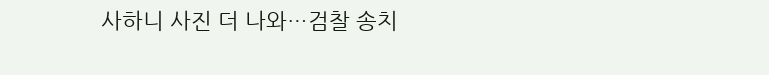사하니 사진 더 나와…검찰 송치